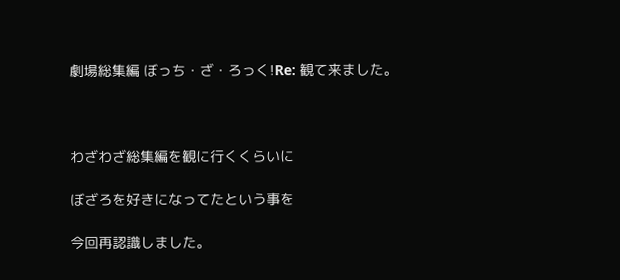劇場総集編 ぼっち・ざ・ろっく!Re: 観て来ました。



わざわざ総集編を観に行くくらいに

ぼざろを好きになってたという事を

今回再認識しました。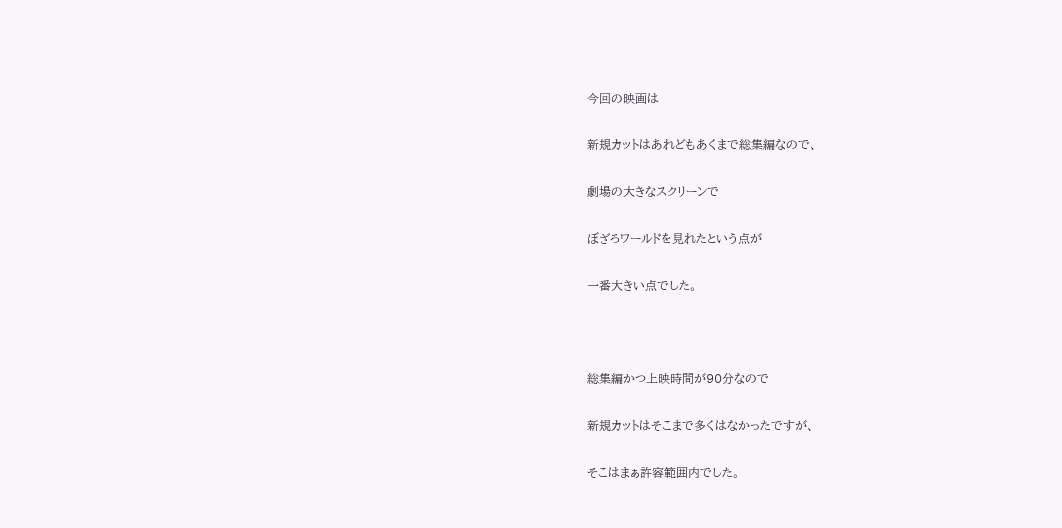今回の映画は

新規カットはあれどもあくまで総集編なので、

劇場の大きなスクリーンで

ぼざろワールドを見れたという点が

一番大きい点でした。



総集編かつ上映時間が90分なので

新規カットはそこまで多くはなかったですが、

そこはまぁ許容範囲内でした。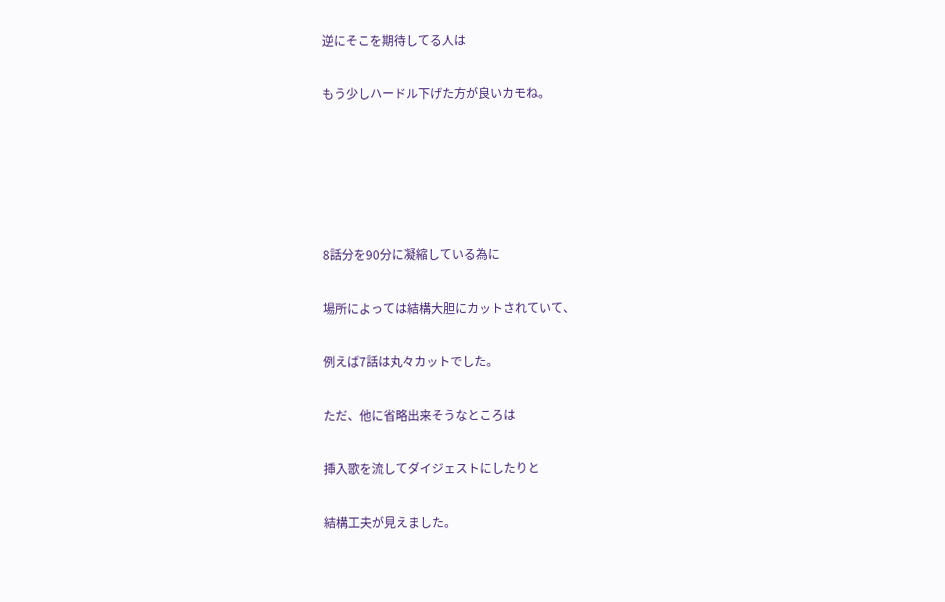逆にそこを期待してる人は

もう少しハードル下げた方が良いカモね。





8話分を90分に凝縮している為に

場所によっては結構大胆にカットされていて、

例えば7話は丸々カットでした。

ただ、他に省略出来そうなところは

挿入歌を流してダイジェストにしたりと

結構工夫が見えました。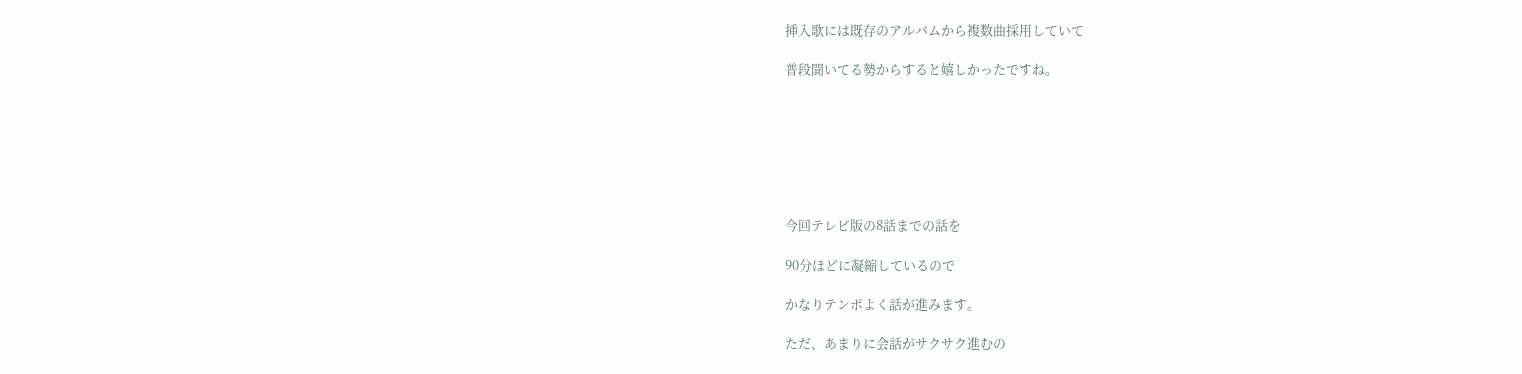挿入歌には既存のアルバムから複数曲採用していて

普段聞いてる勢からすると嬉しかったですね。







今回テレビ版の8話までの話を

90分ほどに凝縮しているので

かなりテンポよく話が進みます。

ただ、あまりに会話がサクサク進むの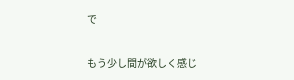で

もう少し間が欲しく感じ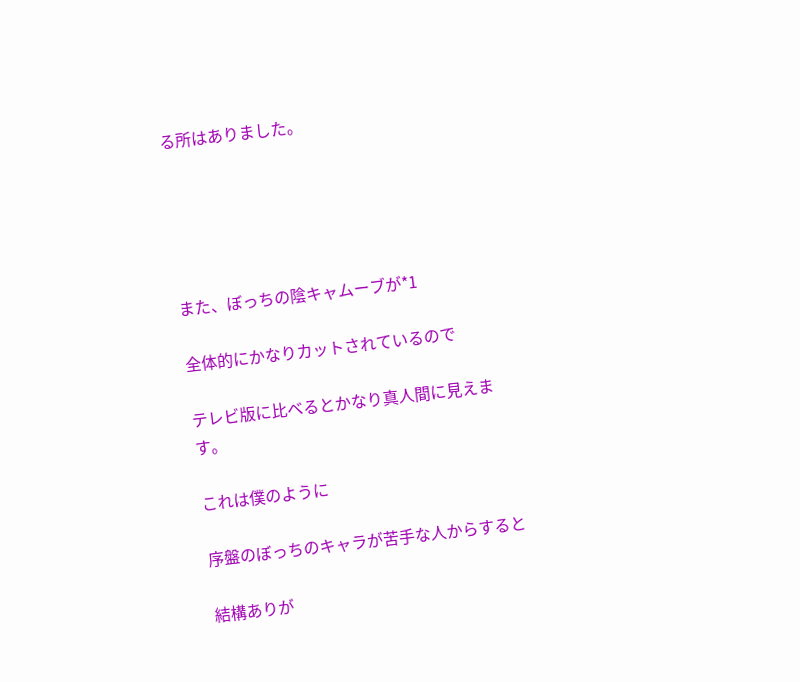る所はありました。





また、ぼっちの陰キャムーブが*1

全体的にかなりカットされているので

テレビ版に比べるとかなり真人間に見えます。

これは僕のように

序盤のぼっちのキャラが苦手な人からすると

結構ありが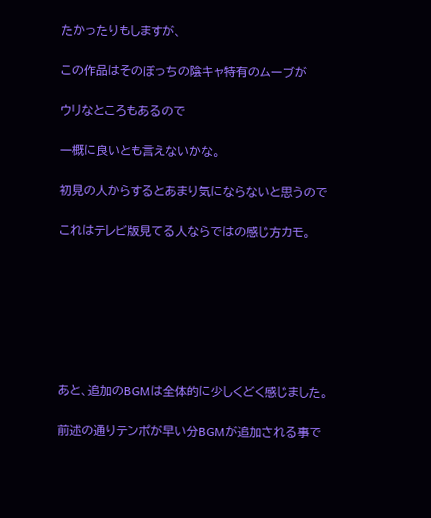たかったりもしますが、

この作品はそのぼっちの陰キャ特有のムーブが

ウリなところもあるので

一概に良いとも言えないかな。

初見の人からするとあまり気にならないと思うので

これはテレビ版見てる人ならではの感じ方カモ。







あと、追加のBGMは全体的に少しくどく感じました。

前述の通りテンポが早い分BGMが追加される事で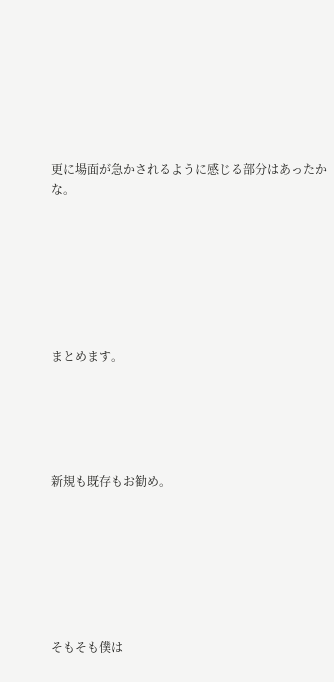更に場面が急かされるように感じる部分はあったかな。







まとめます。





新規も既存もお勧め。







そもそも僕は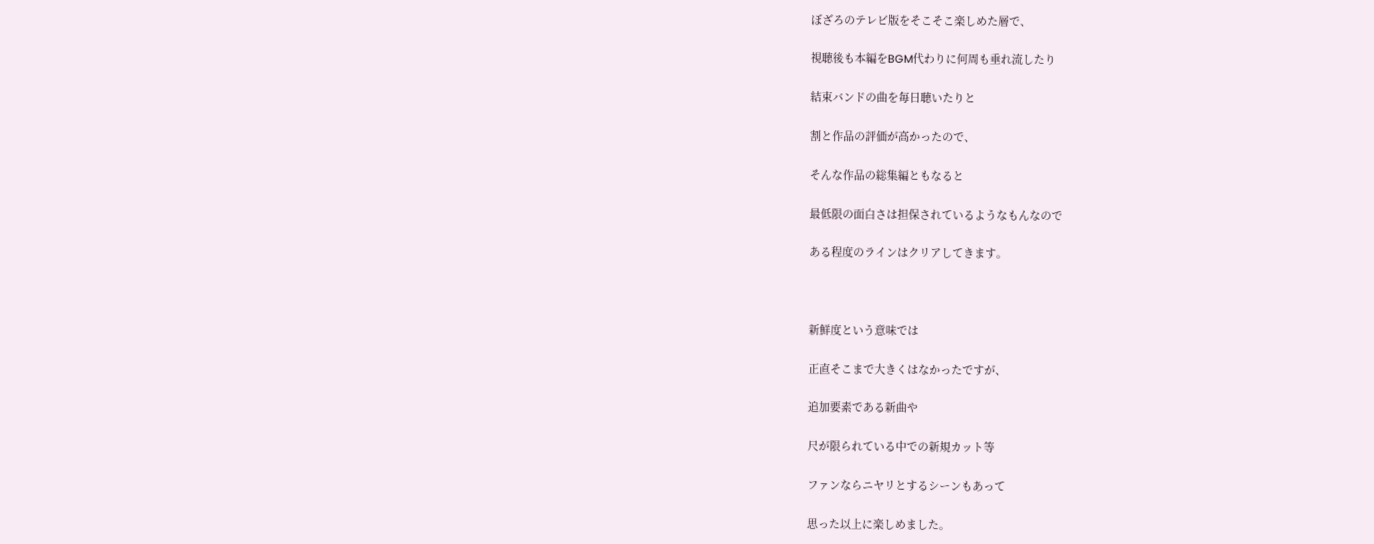ぼざろのテレビ版をそこそこ楽しめた層で、

視聴後も本編をBGM代わりに何周も垂れ流したり

結束バンドの曲を毎日聴いたりと

割と作品の評価が高かったので、

そんな作品の総集編ともなると

最低限の面白さは担保されているようなもんなので

ある程度のラインはクリアしてきます。



新鮮度という意味では

正直そこまで大きくはなかったですが、

追加要素である新曲や

尺が限られている中での新規カット等

ファンならニヤリとするシーンもあって

思った以上に楽しめました。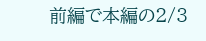前編で本編の2/3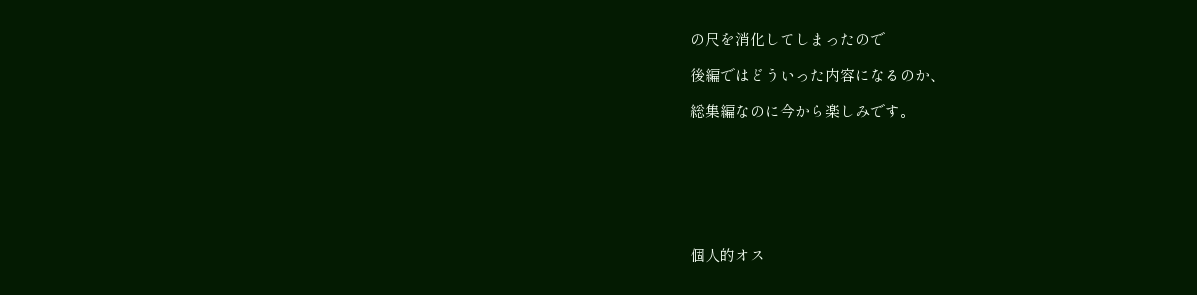の尺を消化してしまったので

後編ではどういった内容になるのか、

総集編なのに今から楽しみです。







個人的オス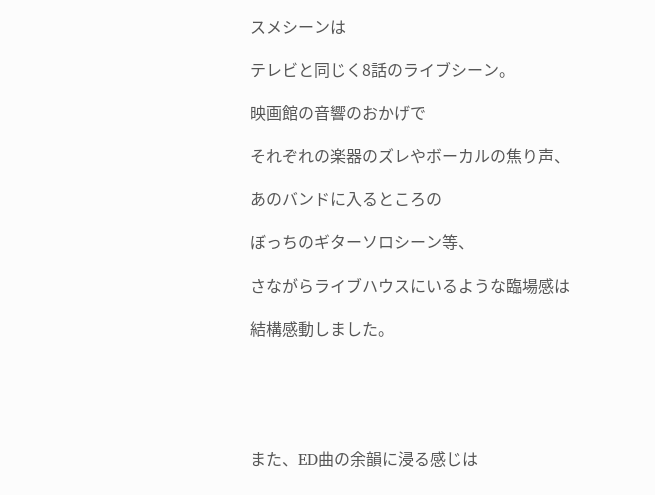スメシーンは

テレビと同じく8話のライブシーン。

映画館の音響のおかげで

それぞれの楽器のズレやボーカルの焦り声、

あのバンドに入るところの

ぼっちのギターソロシーン等、

さながらライブハウスにいるような臨場感は

結構感動しました。





また、ED曲の余韻に浸る感じは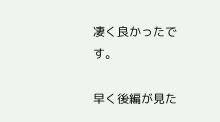凄く良かったです。

早く後編が見た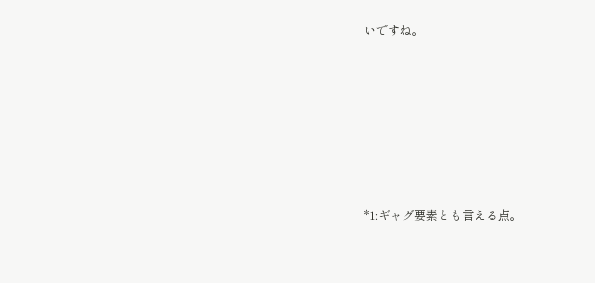いですね。









*1:ギャグ要素とも言える点。